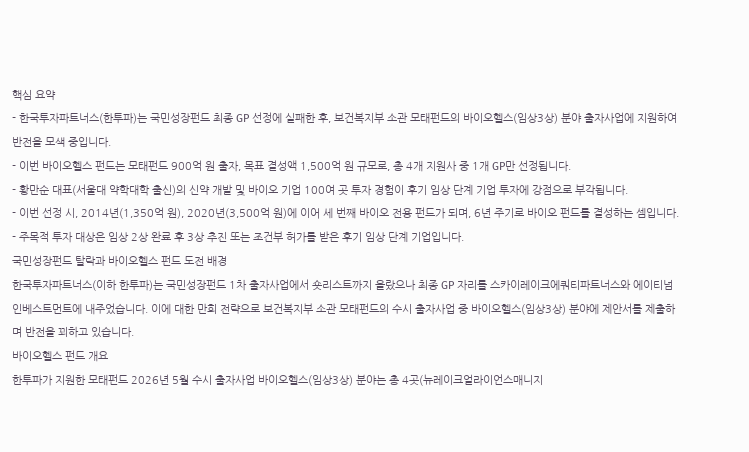핵심 요약
- 한국투자파트너스(한투파)는 국민성장펀드 최종 GP 선정에 실패한 후, 보건복지부 소관 모태펀드의 바이오헬스(임상3상) 분야 출자사업에 지원하여 반전을 모색 중입니다.
- 이번 바이오헬스 펀드는 모태펀드 900억 원 출자, 목표 결성액 1,500억 원 규모로, 총 4개 지원사 중 1개 GP만 선정됩니다.
- 황만순 대표(서울대 약학대학 출신)의 신약 개발 및 바이오 기업 100여 곳 투자 경험이 후기 임상 단계 기업 투자에 강점으로 부각됩니다.
- 이번 선정 시, 2014년(1,350억 원), 2020년(3,500억 원)에 이어 세 번째 바이오 전용 펀드가 되며, 6년 주기로 바이오 펀드를 결성하는 셈입니다.
- 주목적 투자 대상은 임상 2상 완료 후 3상 추진 또는 조건부 허가를 받은 후기 임상 단계 기업입니다.
국민성장펀드 탈락과 바이오헬스 펀드 도전 배경
한국투자파트너스(이하 한투파)는 국민성장펀드 1차 출자사업에서 숏리스트까지 올랐으나 최종 GP 자리를 스카이레이크에쿼티파트너스와 에이티넘인베스트먼트에 내주었습니다. 이에 대한 만회 전략으로 보건복지부 소관 모태펀드의 수시 출자사업 중 바이오헬스(임상3상) 분야에 제안서를 제출하며 반전을 꾀하고 있습니다.
바이오헬스 펀드 개요
한투파가 지원한 모태펀드 2026년 5월 수시 출자사업 바이오헬스(임상3상) 분야는 총 4곳(뉴레이크얼라이언스매니지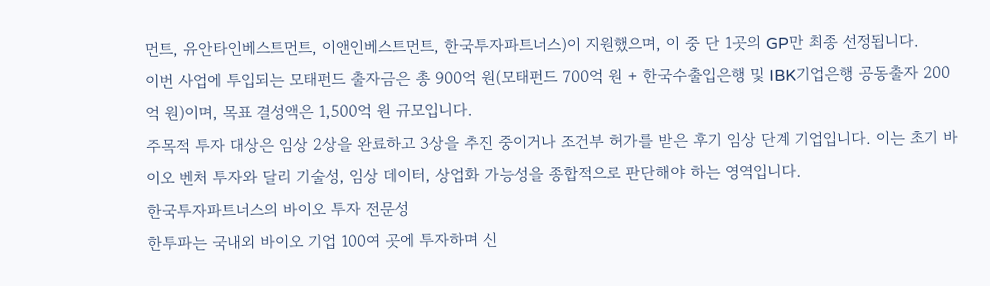먼트, 유안타인베스트먼트, 이앤인베스트먼트, 한국투자파트너스)이 지원했으며, 이 중 단 1곳의 GP만 최종 선정됩니다.
이번 사업에 투입되는 모태펀드 출자금은 총 900억 원(모태펀드 700억 원 + 한국수출입은행 및 IBK기업은행 공동출자 200억 원)이며, 목표 결성액은 1,500억 원 규모입니다.
주목적 투자 대상은 임상 2상을 완료하고 3상을 추진 중이거나 조건부 허가를 받은 후기 임상 단계 기업입니다. 이는 초기 바이오 벤처 투자와 달리 기술성, 임상 데이터, 상업화 가능성을 종합적으로 판단해야 하는 영역입니다.
한국투자파트너스의 바이오 투자 전문성
한투파는 국내외 바이오 기업 100여 곳에 투자하며 신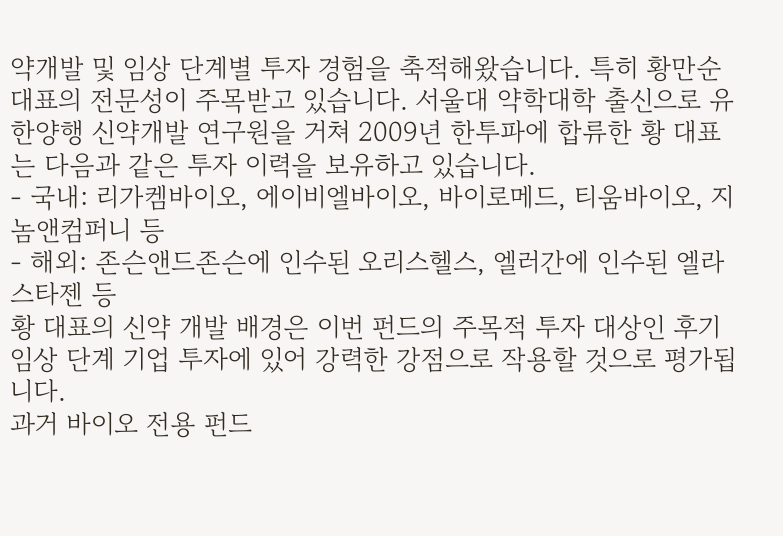약개발 및 임상 단계별 투자 경험을 축적해왔습니다. 특히 황만순 대표의 전문성이 주목받고 있습니다. 서울대 약학대학 출신으로 유한양행 신약개발 연구원을 거쳐 2009년 한투파에 합류한 황 대표는 다음과 같은 투자 이력을 보유하고 있습니다.
- 국내: 리가켐바이오, 에이비엘바이오, 바이로메드, 티움바이오, 지놈앤컴퍼니 등
- 해외: 존슨앤드존슨에 인수된 오리스헬스, 엘러간에 인수된 엘라스타젠 등
황 대표의 신약 개발 배경은 이번 펀드의 주목적 투자 대상인 후기 임상 단계 기업 투자에 있어 강력한 강점으로 작용할 것으로 평가됩니다.
과거 바이오 전용 펀드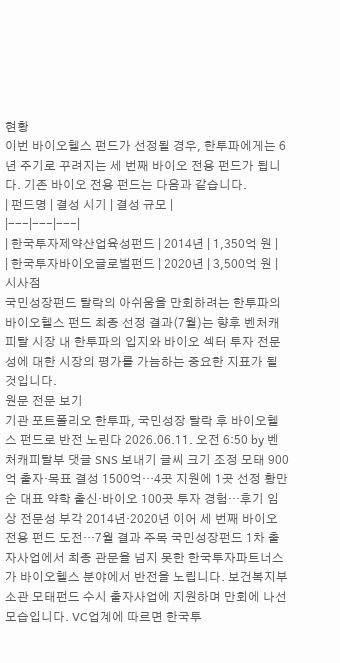현황
이번 바이오헬스 펀드가 선정될 경우, 한투파에게는 6년 주기로 꾸려지는 세 번째 바이오 전용 펀드가 됩니다. 기존 바이오 전용 펀드는 다음과 같습니다.
| 펀드명 | 결성 시기 | 결성 규모 |
|---|---|---|
| 한국투자제약산업육성펀드 | 2014년 | 1,350억 원 |
| 한국투자바이오글로벌펀드 | 2020년 | 3,500억 원 |
시사점
국민성장펀드 탈락의 아쉬움을 만회하려는 한투파의 바이오헬스 펀드 최종 선정 결과(7월)는 향후 벤처캐피탈 시장 내 한투파의 입지와 바이오 섹터 투자 전문성에 대한 시장의 평가를 가늠하는 중요한 지표가 될 것입니다.
원문 전문 보기
기관 포트폴리오 한투파, 국민성장 탈락 후 바이오헬스 펀드로 반전 노린다 2026.06.11. 오전 6:50 by 벤처캐피탈부 댓글 SNS 보내기 글씨 크기 조정 모태 900억 출자·목표 결성 1500억…4곳 지원에 1곳 선정 황만순 대표 약학 출신·바이오 100곳 투자 경험…후기 임상 전문성 부각 2014년·2020년 이어 세 번째 바이오 전용 펀드 도전…7월 결과 주목 국민성장펀드 1차 출자사업에서 최종 관문을 넘지 못한 한국투자파트너스가 바이오헬스 분야에서 반전을 노립니다. 보건복지부 소관 모태펀드 수시 출자사업에 지원하며 만회에 나선 모습입니다. VC업계에 따르면 한국투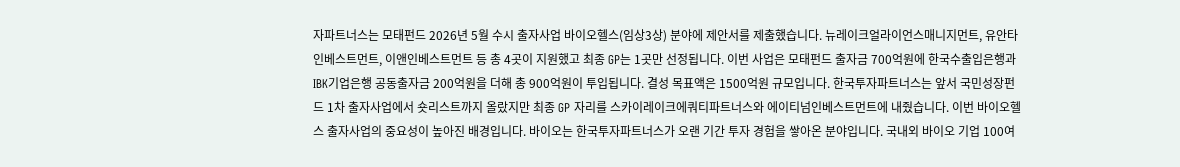자파트너스는 모태펀드 2026년 5월 수시 출자사업 바이오헬스(임상3상) 분야에 제안서를 제출했습니다. 뉴레이크얼라이언스매니지먼트, 유안타인베스트먼트, 이앤인베스트먼트 등 총 4곳이 지원했고 최종 GP는 1곳만 선정됩니다. 이번 사업은 모태펀드 출자금 700억원에 한국수출입은행과 IBK기업은행 공동출자금 200억원을 더해 총 900억원이 투입됩니다. 결성 목표액은 1500억원 규모입니다. 한국투자파트너스는 앞서 국민성장펀드 1차 출자사업에서 숏리스트까지 올랐지만 최종 GP 자리를 스카이레이크에쿼티파트너스와 에이티넘인베스트먼트에 내줬습니다. 이번 바이오헬스 출자사업의 중요성이 높아진 배경입니다. 바이오는 한국투자파트너스가 오랜 기간 투자 경험을 쌓아온 분야입니다. 국내외 바이오 기업 100여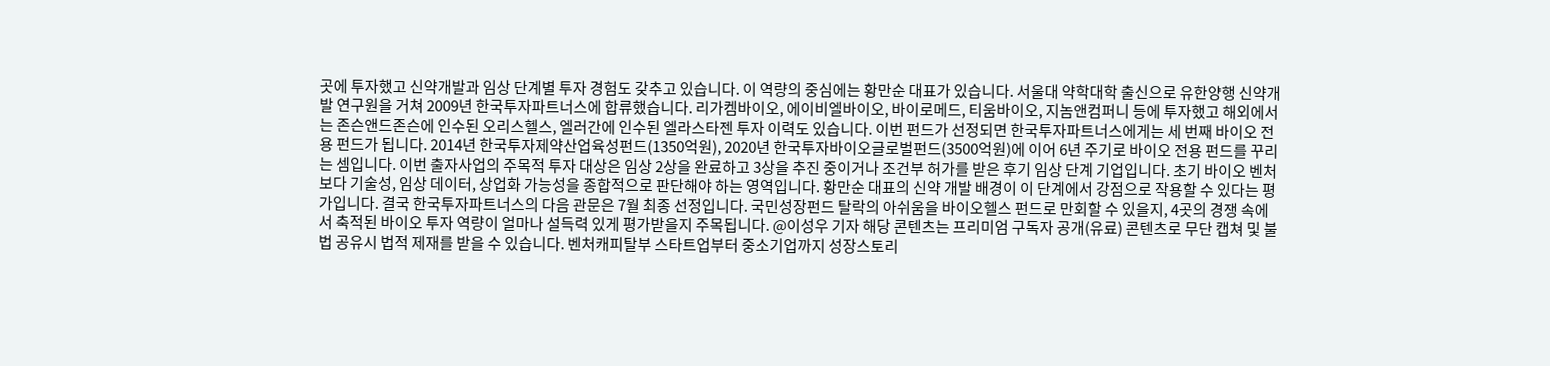곳에 투자했고 신약개발과 임상 단계별 투자 경험도 갖추고 있습니다. 이 역량의 중심에는 황만순 대표가 있습니다. 서울대 약학대학 출신으로 유한양행 신약개발 연구원을 거쳐 2009년 한국투자파트너스에 합류했습니다. 리가켐바이오, 에이비엘바이오, 바이로메드, 티움바이오, 지놈앤컴퍼니 등에 투자했고 해외에서는 존슨앤드존슨에 인수된 오리스헬스, 엘러간에 인수된 엘라스타젠 투자 이력도 있습니다. 이번 펀드가 선정되면 한국투자파트너스에게는 세 번째 바이오 전용 펀드가 됩니다. 2014년 한국투자제약산업육성펀드(1350억원), 2020년 한국투자바이오글로벌펀드(3500억원)에 이어 6년 주기로 바이오 전용 펀드를 꾸리는 셈입니다. 이번 출자사업의 주목적 투자 대상은 임상 2상을 완료하고 3상을 추진 중이거나 조건부 허가를 받은 후기 임상 단계 기업입니다. 초기 바이오 벤처보다 기술성, 임상 데이터, 상업화 가능성을 종합적으로 판단해야 하는 영역입니다. 황만순 대표의 신약 개발 배경이 이 단계에서 강점으로 작용할 수 있다는 평가입니다. 결국 한국투자파트너스의 다음 관문은 7월 최종 선정입니다. 국민성장펀드 탈락의 아쉬움을 바이오헬스 펀드로 만회할 수 있을지, 4곳의 경쟁 속에서 축적된 바이오 투자 역량이 얼마나 설득력 있게 평가받을지 주목됩니다. @이성우 기자 해당 콘텐츠는 프리미엄 구독자 공개(유료) 콘텐츠로 무단 캡쳐 및 불법 공유시 법적 제재를 받을 수 있습니다. 벤처캐피탈부 스타트업부터 중소기업까지 성장스토리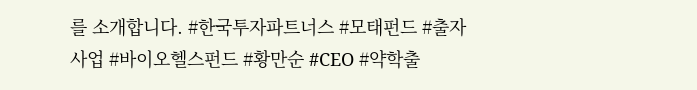를 소개합니다. #한국투자파트너스 #모태펀드 #출자사업 #바이오헬스펀드 #황만순 #CEO #약학출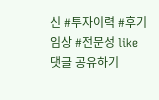신 #투자이력 #후기임상 #전문성 like 댓글 공유하기